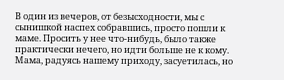В один из вечеров, от безысходности, мы с сынишкой наспех собравшись, просто пошли к маме. Просить у нее что-нибудь, было также практически нечего, но идти больше не к кому. Мама, радуясь нашему приходу, засуетилась, но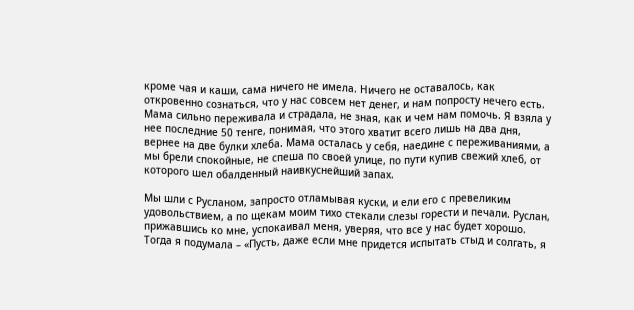кроме чая и каши, сама ничего не имела. Ничего не оставалось, как откровенно сознаться, что у нас совсем нет денег, и нам попросту нечего есть. Мама сильно переживала и страдала, не зная, как и чем нам помочь. Я взяла у нее последние 50 тенге, понимая, что этого хватит всего лишь на два дня, вернее на две булки хлеба. Мама осталась у себя, наедине с переживаниями, а мы брели спокойные, не спеша по своей улице, по пути купив свежий хлеб, от которого шел обалденный наивкуснейший запах.

Мы шли с Русланом, запросто отламывая куски, и ели его с превеликим удовольствием, а по щекам моим тихо стекали слезы горести и печали. Руслан, прижавшись ко мне, успокаивал меня, уверяя, что все у нас будет хорошо. Тогда я подумала – «Пусть, даже если мне придется испытать стыд и солгать, я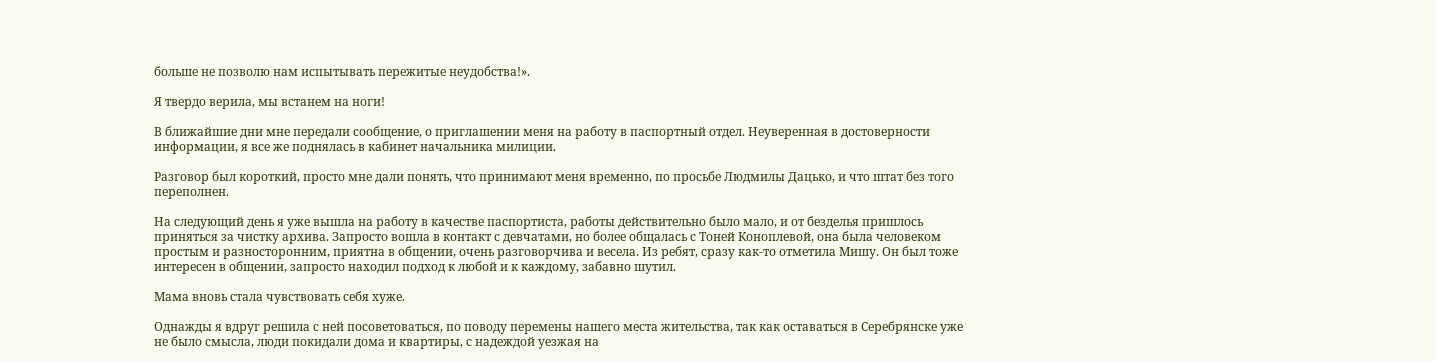больше не позволю нам испытывать пережитые неудобства!».

Я твердо верила, мы встанем на ноги!

В ближайшие дни мне передали сообщение, о приглашении меня на работу в паспортный отдел. Неуверенная в достоверности информации, я все же поднялась в кабинет начальника милиции.

Разговор был короткий, просто мне дали понять, что принимают меня временно, по просьбе Людмилы Дацько, и что штат без того переполнен.

На следующий день я уже вышла на работу в качестве паспортиста, работы действительно было мало, и от безделья пришлось приняться за чистку архива. Запросто вошла в контакт с девчатами, но более общалась с Тоней Коноплевой, она была человеком простым и разносторонним, приятна в общении, очень разговорчива и весела. Из ребят, сразу как-то отметила Мишу. Он был тоже интересен в общении, запросто находил подход к любой и к каждому, забавно шутил.

Мама вновь стала чувствовать себя хуже.

Однажды я вдруг решила с ней посоветоваться, по поводу перемены нашего места жительства, так как оставаться в Серебрянске уже не было смысла, люди покидали дома и квартиры, с надеждой уезжая на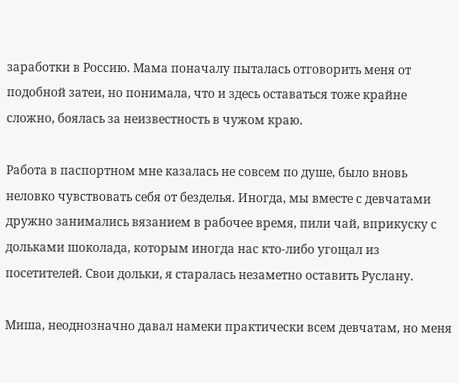заработки в Россию. Мама поначалу пыталась отговорить меня от подобной затеи, но понимала, что и здесь оставаться тоже крайне сложно, боялась за неизвестность в чужом краю.

Работа в паспортном мне казалась не совсем по душе, было вновь неловко чувствовать себя от безделья. Иногда, мы вместе с девчатами дружно занимались вязанием в рабочее время, пили чай, вприкуску с дольками шоколада, которым иногда нас кто-либо угощал из посетителей. Свои дольки, я старалась незаметно оставить Руслану.

Миша, неоднозначно давал намеки практически всем девчатам, но меня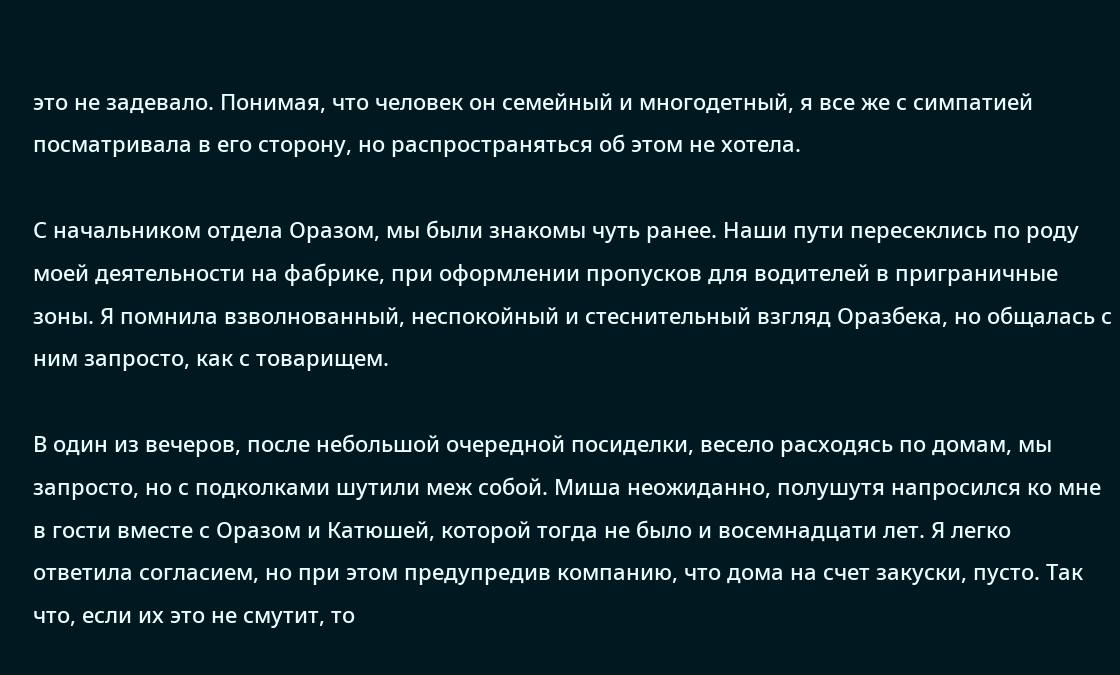это не задевало. Понимая, что человек он семейный и многодетный, я все же с симпатией посматривала в его сторону, но распространяться об этом не хотела.

С начальником отдела Оразом, мы были знакомы чуть ранее. Наши пути пересеклись по роду моей деятельности на фабрике, при оформлении пропусков для водителей в приграничные зоны. Я помнила взволнованный, неспокойный и стеснительный взгляд Оразбека, но общалась с ним запросто, как с товарищем.

В один из вечеров, после небольшой очередной посиделки, весело расходясь по домам, мы запросто, но с подколками шутили меж собой. Миша неожиданно, полушутя напросился ко мне в гости вместе с Оразом и Катюшей, которой тогда не было и восемнадцати лет. Я легко ответила согласием, но при этом предупредив компанию, что дома на счет закуски, пусто. Так что, если их это не смутит, то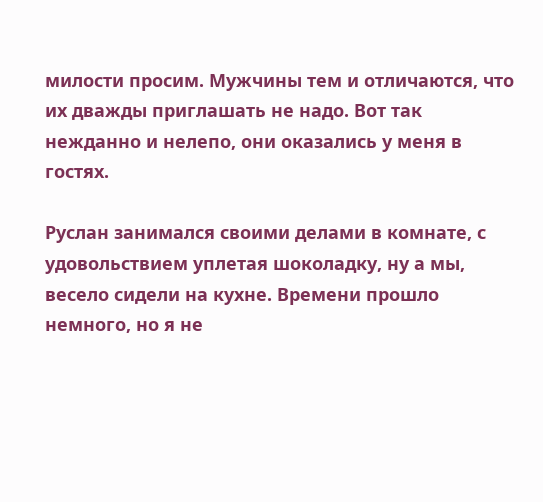милости просим. Мужчины тем и отличаются, что их дважды приглашать не надо. Вот так нежданно и нелепо, они оказались у меня в гостях.

Руслан занимался своими делами в комнате, с удовольствием уплетая шоколадку, ну а мы, весело сидели на кухне. Времени прошло немного, но я не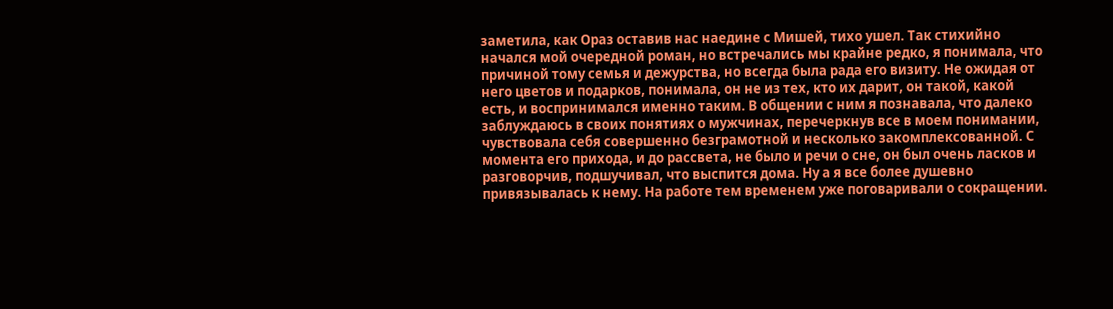заметила, как Ораз оставив нас наедине с Мишей, тихо ушел. Так стихийно начался мой очередной роман, но встречались мы крайне редко, я понимала, что причиной тому семья и дежурства, но всегда была рада его визиту. Не ожидая от него цветов и подарков, понимала, он не из тех, кто их дарит, он такой, какой есть, и воспринимался именно таким. В общении с ним я познавала, что далеко заблуждаюсь в своих понятиях о мужчинах, перечеркнув все в моем понимании, чувствовала себя совершенно безграмотной и несколько закомплексованной. С момента его прихода, и до рассвета, не было и речи о сне, он был очень ласков и разговорчив, подшучивал, что выспится дома. Ну а я все более душевно привязывалась к нему. На работе тем временем уже поговаривали о сокращении.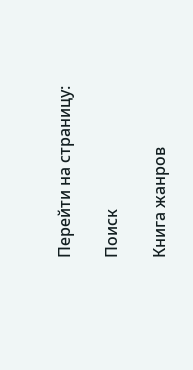Перейти на страницу:

Поиск

Книга жанров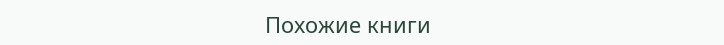Похожие книги